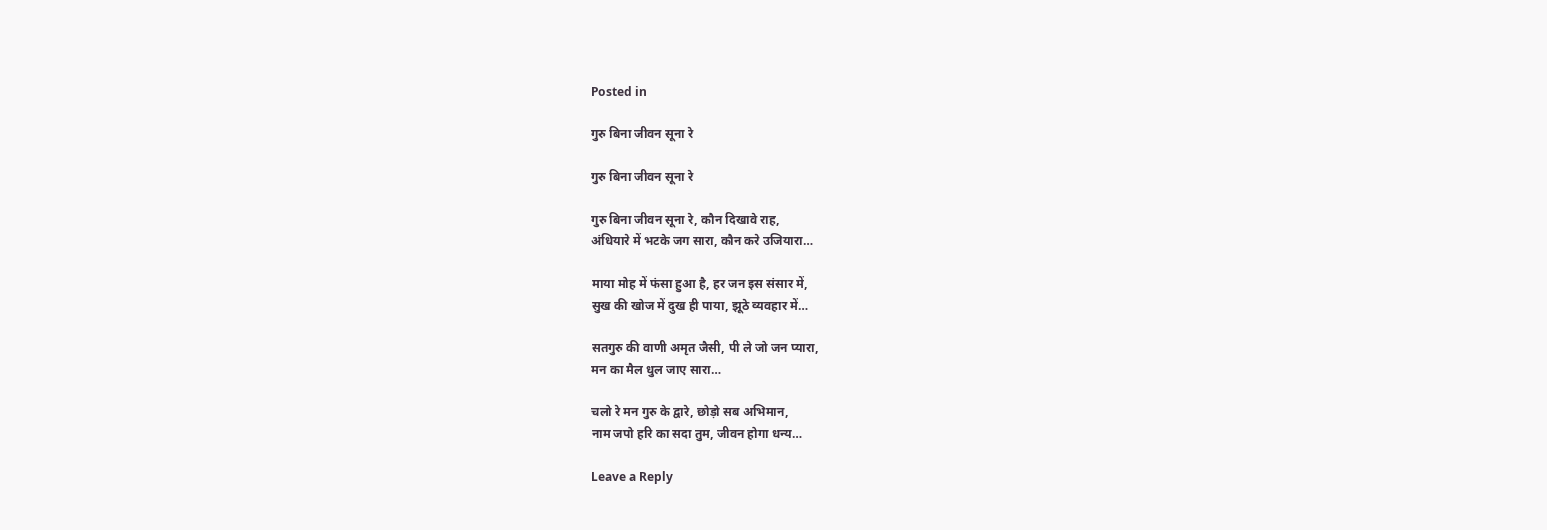Posted in

गुरु बिना जीवन सूना रे

गुरु बिना जीवन सूना रे

गुरु बिना जीवन सूना रे, कौन दिखावे राह,
अंधियारे में भटके जग सारा, कौन करे उजियारा…

माया मोह में फंसा हुआ है, हर जन इस संसार में,
सुख की खोज में दुख ही पाया, झूठे व्यवहार में…

सतगुरु की वाणी अमृत जैसी, पी ले जो जन प्यारा,
मन का मैल धुल जाए सारा…

चलो रे मन गुरु के द्वारे, छोड़ो सब अभिमान,
नाम जपो हरि का सदा तुम, जीवन होगा धन्य…

Leave a Reply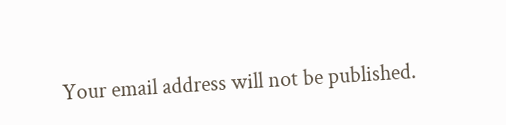Your email address will not be published.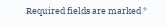Required fields are marked *